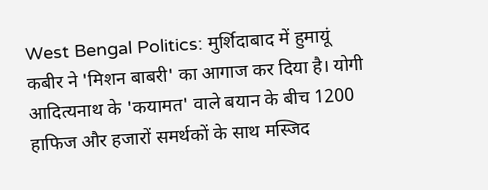West Bengal Politics: मुर्शिदाबाद में हुमायूं कबीर ने 'मिशन बाबरी' का आगाज कर दिया है। योगी आदित्यनाथ के 'कयामत' वाले बयान के बीच 1200 हाफिज और हजारों समर्थकों के साथ मस्जिद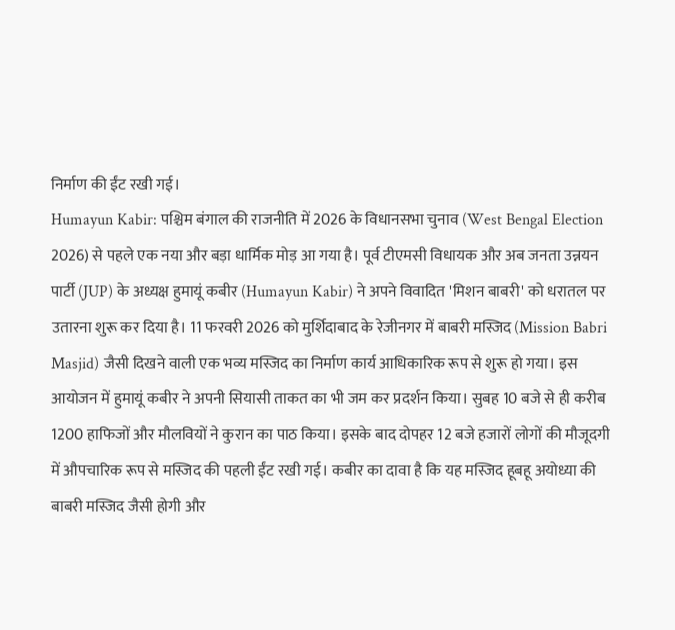निर्माण की ईंट रखी गई।
Humayun Kabir: पश्चिम बंगाल की राजनीति में 2026 के विधानसभा चुनाव (West Bengal Election 2026) से पहले एक नया और बड़ा धार्मिक मोड़ आ गया है। पूर्व टीएमसी विधायक और अब जनता उन्नयन पार्टी (JUP) के अध्यक्ष हुमायूं कबीर (Humayun Kabir) ने अपने विवादित 'मिशन बाबरी' को धरातल पर उतारना शुरू कर दिया है। 11 फरवरी 2026 को मुर्शिदाबाद के रेजीनगर में बाबरी मस्जिद (Mission Babri Masjid) जैसी दिखने वाली एक भव्य मस्जिद का निर्माण कार्य आधिकारिक रूप से शुरू हो गया। इस आयोजन में हुमायूं कबीर ने अपनी सियासी ताकत का भी जम कर प्रदर्शन किया। सुबह 10 बजे से ही करीब 1200 हाफिजों और मौलवियों ने कुरान का पाठ किया। इसके बाद दोपहर 12 बजे हजारों लोगों की मौजूदगी में औपचारिक रूप से मस्जिद की पहली ईंट रखी गई। कबीर का दावा है कि यह मस्जिद हूबहू अयोध्या की बाबरी मस्जिद जैसी होगी और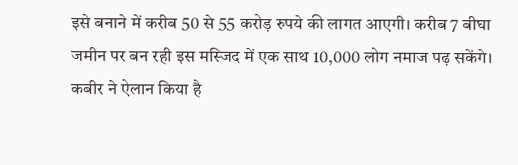इसे बनाने में करीब 50 से 55 करोड़ रुपये की लागत आएगी। करीब 7 बीघा जमीन पर बन रही इस मस्जिद में एक साथ 10,000 लोग नमाज पढ़ सकेंगे। कबीर ने ऐलान किया है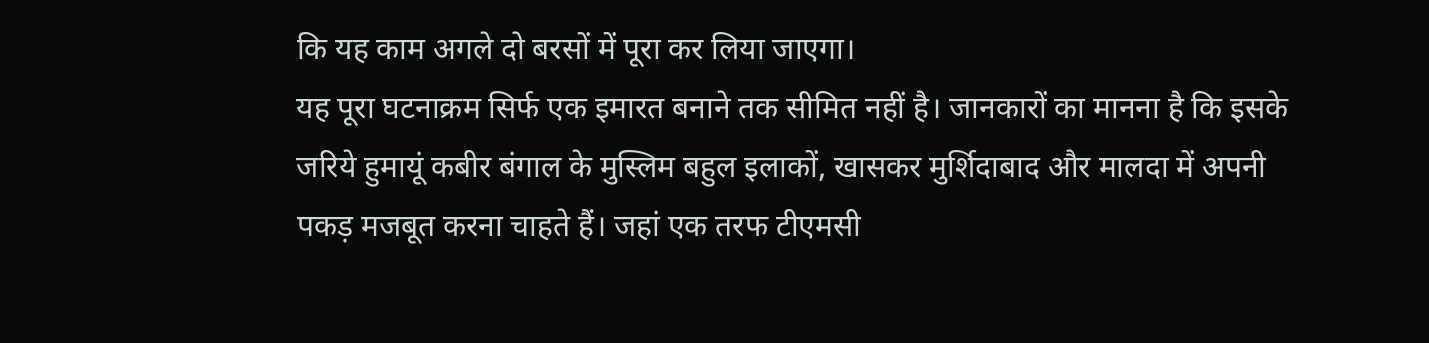कि यह काम अगले दो बरसों में पूरा कर लिया जाएगा।
यह पूरा घटनाक्रम सिर्फ एक इमारत बनाने तक सीमित नहीं है। जानकारों का मानना है कि इसके जरिये हुमायूं कबीर बंगाल के मुस्लिम बहुल इलाकों, खासकर मुर्शिदाबाद और मालदा में अपनी पकड़ मजबूत करना चाहते हैं। जहां एक तरफ टीएमसी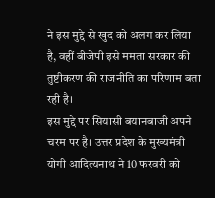ने इस मुद्दे से खुद को अलग कर लिया है, वहीं बीजेपी इसे ममता सरकार की तुष्टीकरण की राजनीति का परिणाम बता रही है।
इस मुद्दे पर सियासी बयानबाजी अपने चरम पर है। उत्तर प्रदेश के मुख्यमंत्री योगी आदित्यनाथ ने 10 फरवरी को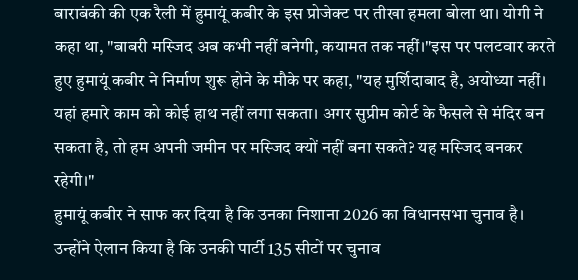बाराबंकी की एक रैली में हुमायूं कबीर के इस प्रोजेक्ट पर तीखा हमला बोला था। योगी ने कहा था, "बाबरी मस्जिद अब कभी नहीं बनेगी, कयामत तक नहीं।"इस पर पलटवार करते हुए हुमायूं कबीर ने निर्माण शुरू होने के मौके पर कहा, "यह मुर्शिदाबाद है, अयोध्या नहीं। यहां हमारे काम को कोई हाथ नहीं लगा सकता। अगर सुप्रीम कोर्ट के फैसले से मंदिर बन सकता है, तो हम अपनी जमीन पर मस्जिद क्यों नहीं बना सकते? यह मस्जिद बनकर रहेगी।"
हुमायूं कबीर ने साफ कर दिया है कि उनका निशाना 2026 का विधानसभा चुनाव है। उन्होंने ऐलान किया है कि उनकी पार्टी 135 सीटों पर चुनाव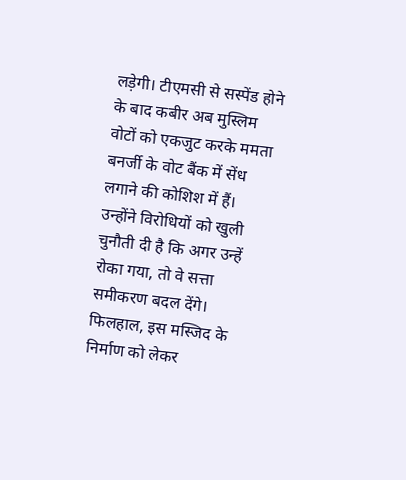लड़ेगी। टीएमसी से सस्पेंड होने के बाद कबीर अब मुस्लिम वोटों को एकजुट करके ममता बनर्जी के वोट बैंक में सेंध लगाने की कोशिश में हैं। उन्होंने विरोधियों को खुली चुनौती दी है कि अगर उन्हें रोका गया, तो वे सत्ता समीकरण बदल देंगे। फिलहाल, इस मस्जिद के निर्माण को लेकर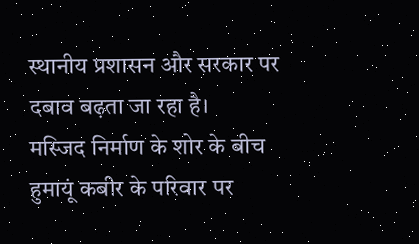स्थानीय प्रशासन और सरकार पर दबाव बढ़ता जा रहा है।
मस्जिद निर्माण के शोर के बीच हुमायूं कबीर के परिवार पर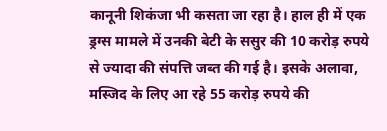कानूनी शिकंजा भी कसता जा रहा है। हाल ही में एक ड्रग्स मामले में उनकी बेटी के ससुर की 10 करोड़ रुपये से ज्यादा की संपत्ति जब्त की गई है। इसके अलावा, मस्जिद के लिए आ रहे 55 करोड़ रुपये की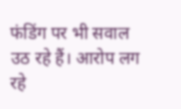फंडिंग पर भी सवाल उठ रहे हैं। आरोप लग रहे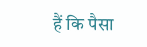हैं कि पैसा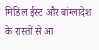मिडिल ईस्ट और बांग्लादेश के रास्तों से आ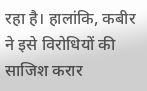रहा है। हालांकि, कबीर ने इसे विरोधियों की साजिश करार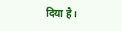दिया है।